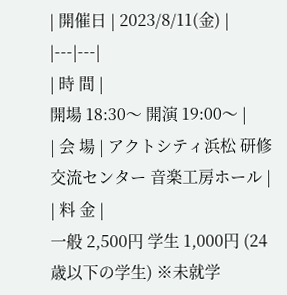| 開催日 | 2023/8/11(金) |
|---|---|
| 時 間 |
開場 18:30〜 開演 19:00〜 |
| 会 場 | アクトシティ浜松 研修交流センター 音楽工房ホール |
| 料 金 |
一般 2,500円 学生 1,000円 (24歳以下の学生) ※未就学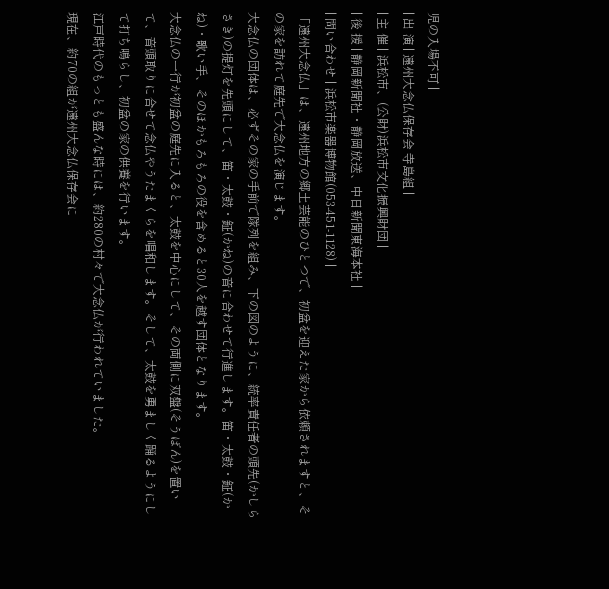児の入場不可 |
| 出 演 | 遠州大念仏保存会 寺島組 |
| 主 催 | 浜松市、(公財)浜松市文化振興財団 |
| 後 援 | 静岡新聞社・静岡放送、中日新聞東海本社 |
| 問い合わせ | 浜松市楽器博物館(053-451-1128) |
「遠州大念仏」は、遠州地方の郷土芸能のひとつで、初盆を迎えた家から依頼されますと、その家を訪れて庭先で大念仏を演じます。
大念仏の団体は、必ずその家の手前で隊列を組み、下の図のように、統率責任者の頭先(かしらさき)の提灯を先頭にして、笛・太鼓・鉦(かね)の音に合わせて行進します。笛・太鼓・鉦(かね)・歌い手、そのほかもろもろの役を含めると30人を越す団体となります。
大念仏の一行が初盆の庭先に入ると、太鼓を中心にして、その両側に双盤(そうばん)を置いて、音頭取りに合せて念仏やうたまくらを唱和します。そして、太鼓を勇ましく踊るようにして打ち鳴らし、初盆の家の供養を行います。
江戸時代のもっとも盛んな時には、約280の村々で大念仏が行われていました。
現在、約70の組が遠州大念仏保存会に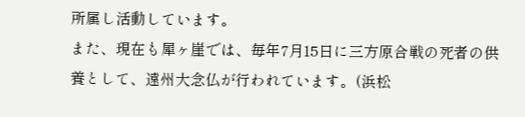所属し活動しています。
また、現在も犀ヶ崖では、毎年7月15日に三方原合戦の死者の供養として、遠州大念仏が行われています。(浜松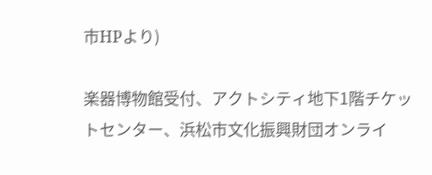市HPより)

楽器博物館受付、アクトシティ地下1階チケットセンター、浜松市文化振興財団オンライ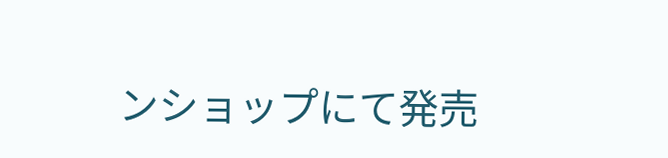ンショップにて発売